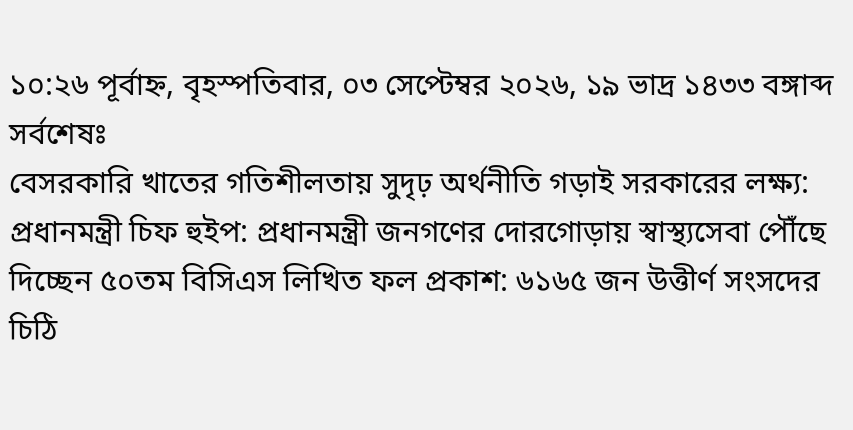১০:২৬ পূর্বাহ্ন, বৃহস্পতিবার, ০৩ সেপ্টেম্বর ২০২৬, ১৯ ভাদ্র ১৪৩৩ বঙ্গাব্দ
সর্বশেষঃ
বেসরকারি খাতের গতিশীলতায় সুদৃঢ় অর্থনীতি গড়াই সরকারের লক্ষ্য: প্রধানমন্ত্রী চিফ হুইপ: প্রধানমন্ত্রী জনগণের দোরগোড়ায় স্বাস্থ্যসেবা পৌঁছে দিচ্ছেন ৫০তম বিসিএস লিখিত ফল প্রকাশ: ৬১৬৫ জন উত্তীর্ণ সংসদের চিঠি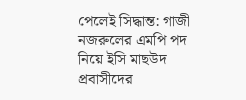পেলেই সিদ্ধান্ত: গাজী নজরুলের এমপি পদ নিয়ে ইসি মাছউদ প্রবাসীদের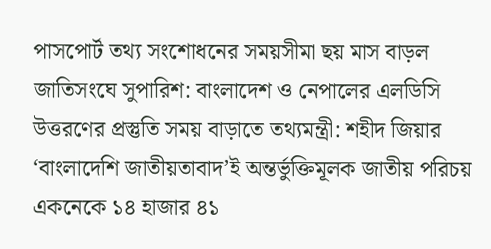পাসপোর্ট তথ্য সংশোধনের সময়সীমা ছয় মাস বাড়ল জাতিসংঘে সুপারিশ: বাংলাদেশ ও নেপালের এলডিসি উত্তরণের প্রস্তুতি সময় বাড়াতে তথ্যমন্ত্রী: শহীদ জিয়ার ‘বাংলাদেশি জাতীয়তাবাদ’ই অন্তর্ভুক্তিমূলক জাতীয় পরিচয় একনেকে ১৪ হাজার ৪১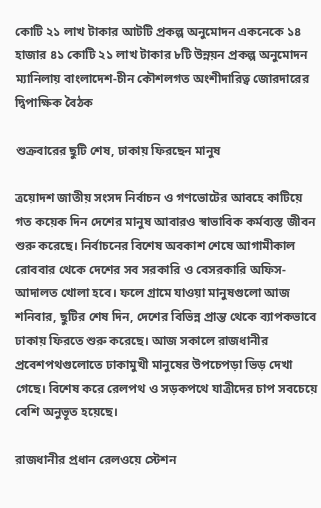কোটি ২১ লাখ টাকার আটটি প্রকল্প অনুমোদন একনেকে ১৪ হাজার ৪১ কোটি ২১ লাখ টাকার ৮টি উন্নয়ন প্রকল্প অনুমোদন ম্যানিলায় বাংলাদেশ-চীন কৌশলগত অংশীদারিত্ব জোরদারের দ্বিপাক্ষিক বৈঠক

শুক্রবারের ছুটি শেষ, ঢাকায় ফিরছেন মানুষ

ত্রয়োদশ জাতীয় সংসদ নির্বাচন ও গণভোটের আবহে কাটিয়ে গত কয়েক দিন দেশের মানুষ আবারও স্বাভাবিক কর্মব্যস্ত জীবন শুরু করেছে। নির্বাচনের বিশেষ অবকাশ শেষে আগামীকাল রোববার থেকে দেশের সব সরকারি ও বেসরকারি অফিস-আদালত খোলা হবে। ফলে গ্রামে যাওয়া মানুষগুলো আজ শনিবার, ছুটির শেষ দিন, দেশের বিভিন্ন প্রান্ত থেকে ব্যাপকভাবে ঢাকায় ফিরতে শুরু করেছে। আজ সকালে রাজধানীর প্রবেশপথগুলোতে ঢাকামুখী মানুষের উপচেপড়া ভিড় দেখা গেছে। বিশেষ করে রেলপথ ও সড়কপথে যাত্রীদের চাপ সবচেয়ে বেশি অনুভূত হয়েছে।

রাজধানীর প্রধান রেলওয়ে স্টেশন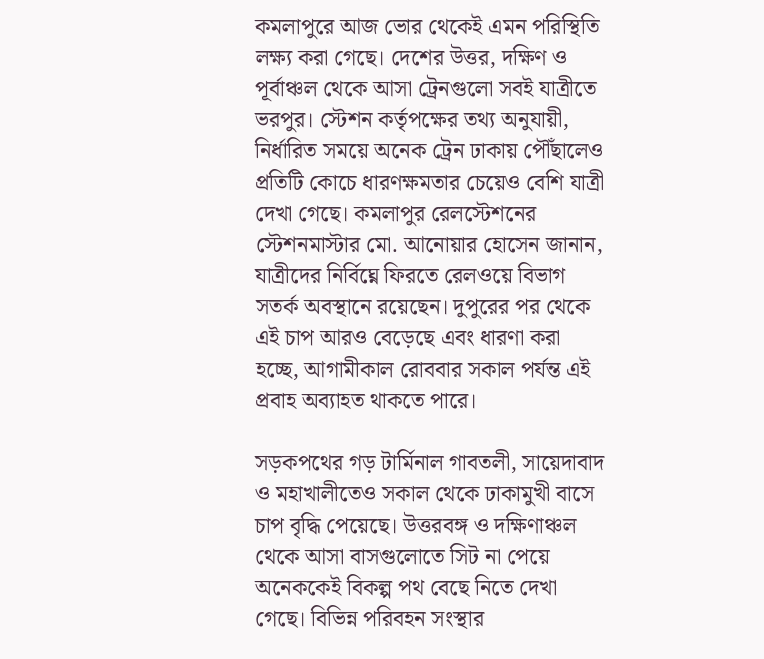কমলাপুরে আজ ভোর থেকেই এমন পরিস্থিতি লক্ষ্য করা গেছে। দেশের উত্তর, দক্ষিণ ও পূর্বাঞ্চল থেকে আসা ট্রেনগুলো সবই যাত্রীতে ভরপুর। স্টেশন কর্তৃপক্ষের তথ্য অনুযায়ী, নির্ধারিত সময়ে অনেক ট্রেন ঢাকায় পৌঁছালেও প্রতিটি কোচে ধারণক্ষমতার চেয়েও বেশি যাত্রী দেখা গেছে। কমলাপুর রেলস্টেশনের স্টেশনমাস্টার মো. আনোয়ার হোসেন জানান, যাত্রীদের নির্বিঘ্নে ফিরতে রেলওয়ে বিভাগ সতর্ক অবস্থানে রয়েছেন। দুপুরের পর থেকে এই চাপ আরও বেড়েছে এবং ধারণা করা হচ্ছে, আগামীকাল রোববার সকাল পর্যন্ত এই প্রবাহ অব্যাহত থাকতে পারে।

সড়কপথের গড় টার্মিনাল গাবতলী, সায়েদাবাদ ও মহাখালীতেও সকাল থেকে ঢাকামুখী বাসে চাপ বৃদ্ধি পেয়েছে। উত্তরবঙ্গ ও দক্ষিণাঞ্চল থেকে আসা বাসগুলোতে সিট না পেয়ে অনেককেই বিকল্প পথ বেছে নিতে দেখা গেছে। বিভিন্ন পরিবহন সংস্থার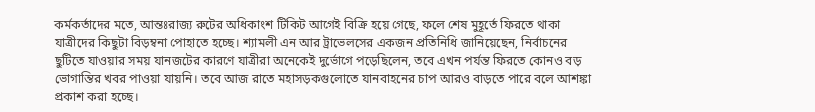কর্মকর্তাদের মতে, আন্তঃরাজ্য রুটের অধিকাংশ টিকিট আগেই বিক্রি হয়ে গেছে, ফলে শেষ মুহূর্তে ফিরতে থাকা যাত্রীদের কিছুটা বিড়ম্বনা পোহাতে হচ্ছে। শ্যামলী এন আর ট্রাভেলসের একজন প্রতিনিধি জানিয়েছেন, নির্বাচনের ছুটিতে যাওয়ার সময় যানজটের কারণে যাত্রীরা অনেকেই দুর্ভোগে পড়েছিলেন, তবে এখন পর্যন্ত ফিরতে কোনও বড় ভোগান্তির খবর পাওয়া যায়নি। তবে আজ রাতে মহাসড়কগুলোতে যানবাহনের চাপ আরও বাড়তে পারে বলে আশঙ্কা প্রকাশ করা হচ্ছে।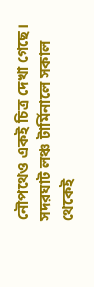নৌপথেও একই চিত্র দেখা গেছে। সদরঘাট লঞ্চ টার্মিনালে সকাল থেকেই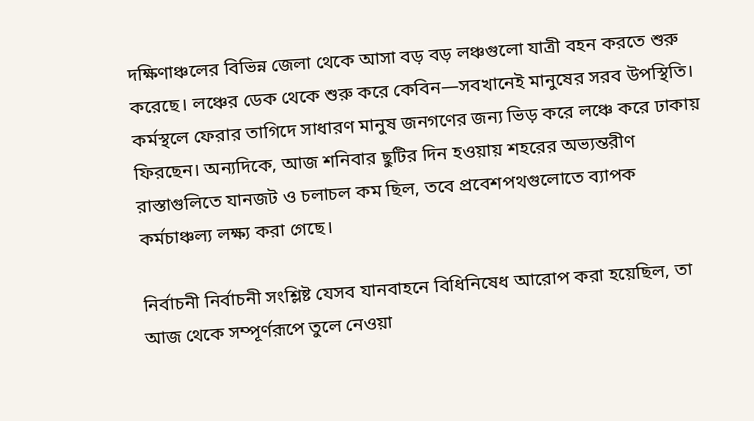দক্ষিণাঞ্চলের বিভিন্ন জেলা থেকে আসা বড় বড় লঞ্চগুলো যাত্রী বহন করতে শুরু করেছে। লঞ্চের ডেক থেকে শুরু করে কেবিন—সবখানেই মানুষের সরব উপস্থিতি। কর্মস্থলে ফেরার তাগিদে সাধারণ মানুষ জনগণের জন্য ভিড় করে লঞ্চে করে ঢাকায় ফিরছেন। অন্যদিকে, আজ শনিবার ছুটির দিন হওয়ায় শহরের অভ্যন্তরীণ রাস্তাগুলিতে যানজট ও চলাচল কম ছিল, তবে প্রবেশপথগুলোতে ব্যাপক কর্মচাঞ্চল্য লক্ষ্য করা গেছে।

নির্বাচনী নির্বাচনী সংশ্লিষ্ট যেসব যানবাহনে বিধিনিষেধ আরোপ করা হয়েছিল, তা আজ থেকে সম্পূর্ণরূপে তুলে নেওয়া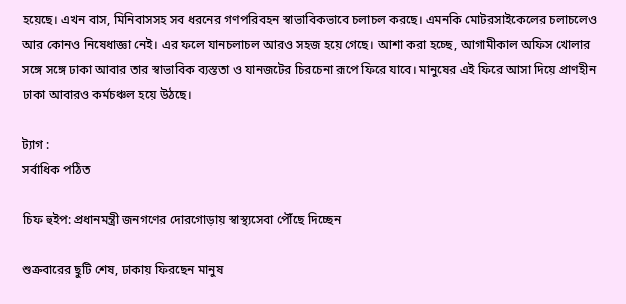হয়েছে। এখন বাস, মিনিবাসসহ সব ধরনের গণপরিবহন স্বাভাবিকভাবে চলাচল করছে। এমনকি মোটরসাইকেলের চলাচলেও আর কোনও নিষেধাজ্ঞা নেই। এর ফলে যানচলাচল আরও সহজ হয়ে গেছে। আশা করা হচ্ছে, আগামীকাল অফিস খোলার সঙ্গে সঙ্গে ঢাকা আবার তার স্বাভাবিক ব্যস্ততা ও যানজটের চিরচেনা রূপে ফিরে যাবে। মানুষের এই ফিরে আসা দিয়ে প্রাণহীন ঢাকা আবারও কর্মচঞ্চল হয়ে উঠছে।

ট্যাগ :
সর্বাধিক পঠিত

চিফ হুইপ: প্রধানমন্ত্রী জনগণের দোরগোড়ায় স্বাস্থ্যসেবা পৌঁছে দিচ্ছেন

শুক্রবারের ছুটি শেষ, ঢাকায় ফিরছেন মানুষ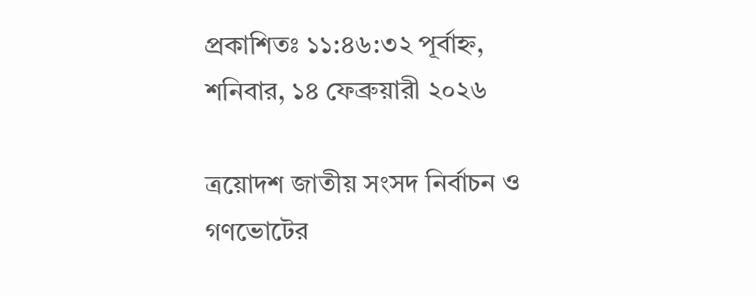প্রকাশিতঃ ১১:৪৬:৩২ পূর্বাহ্ন, শনিবার, ১৪ ফেব্রুয়ারী ২০২৬

ত্রয়োদশ জাতীয় সংসদ নির্বাচন ও গণভোটের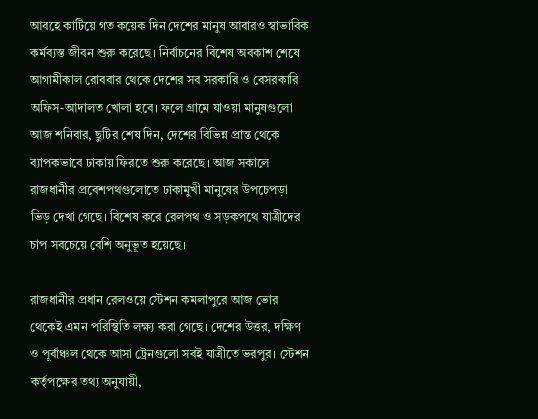আবহে কাটিয়ে গত কয়েক দিন দেশের মানুষ আবারও স্বাভাবিক কর্মব্যস্ত জীবন শুরু করেছে। নির্বাচনের বিশেষ অবকাশ শেষে আগামীকাল রোববার থেকে দেশের সব সরকারি ও বেসরকারি অফিস-আদালত খোলা হবে। ফলে গ্রামে যাওয়া মানুষগুলো আজ শনিবার, ছুটির শেষ দিন, দেশের বিভিন্ন প্রান্ত থেকে ব্যাপকভাবে ঢাকায় ফিরতে শুরু করেছে। আজ সকালে রাজধানীর প্রবেশপথগুলোতে ঢাকামুখী মানুষের উপচেপড়া ভিড় দেখা গেছে। বিশেষ করে রেলপথ ও সড়কপথে যাত্রীদের চাপ সবচেয়ে বেশি অনুভূত হয়েছে।

রাজধানীর প্রধান রেলওয়ে স্টেশন কমলাপুরে আজ ভোর থেকেই এমন পরিস্থিতি লক্ষ্য করা গেছে। দেশের উত্তর, দক্ষিণ ও পূর্বাঞ্চল থেকে আসা ট্রেনগুলো সবই যাত্রীতে ভরপুর। স্টেশন কর্তৃপক্ষের তথ্য অনুযায়ী,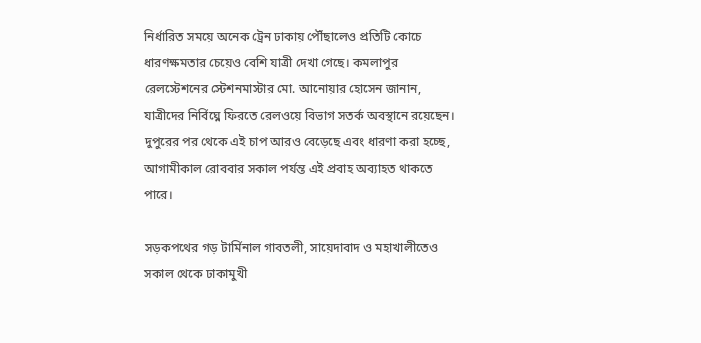নির্ধারিত সময়ে অনেক ট্রেন ঢাকায় পৌঁছালেও প্রতিটি কোচে ধারণক্ষমতার চেয়েও বেশি যাত্রী দেখা গেছে। কমলাপুর রেলস্টেশনের স্টেশনমাস্টার মো. আনোয়ার হোসেন জানান, যাত্রীদের নির্বিঘ্নে ফিরতে রেলওয়ে বিভাগ সতর্ক অবস্থানে রয়েছেন। দুপুরের পর থেকে এই চাপ আরও বেড়েছে এবং ধারণা করা হচ্ছে, আগামীকাল রোববার সকাল পর্যন্ত এই প্রবাহ অব্যাহত থাকতে পারে।

সড়কপথের গড় টার্মিনাল গাবতলী, সায়েদাবাদ ও মহাখালীতেও সকাল থেকে ঢাকামুখী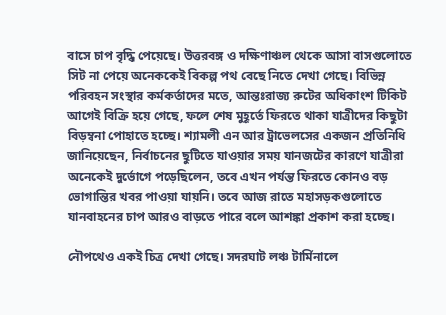বাসে চাপ বৃদ্ধি পেয়েছে। উত্তরবঙ্গ ও দক্ষিণাঞ্চল থেকে আসা বাসগুলোতে সিট না পেয়ে অনেককেই বিকল্প পথ বেছে নিতে দেখা গেছে। বিভিন্ন পরিবহন সংস্থার কর্মকর্তাদের মতে, আন্তঃরাজ্য রুটের অধিকাংশ টিকিট আগেই বিক্রি হয়ে গেছে, ফলে শেষ মুহূর্তে ফিরতে থাকা যাত্রীদের কিছুটা বিড়ম্বনা পোহাতে হচ্ছে। শ্যামলী এন আর ট্রাভেলসের একজন প্রতিনিধি জানিয়েছেন, নির্বাচনের ছুটিতে যাওয়ার সময় যানজটের কারণে যাত্রীরা অনেকেই দুর্ভোগে পড়েছিলেন, তবে এখন পর্যন্ত ফিরতে কোনও বড় ভোগান্তির খবর পাওয়া যায়নি। তবে আজ রাতে মহাসড়কগুলোতে যানবাহনের চাপ আরও বাড়তে পারে বলে আশঙ্কা প্রকাশ করা হচ্ছে।

নৌপথেও একই চিত্র দেখা গেছে। সদরঘাট লঞ্চ টার্মিনালে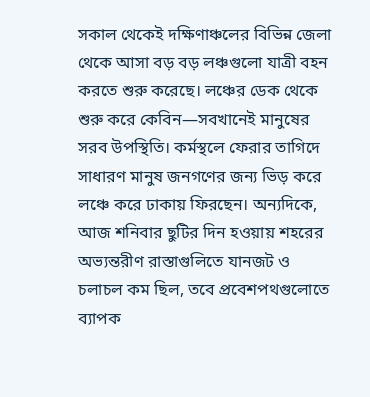সকাল থেকেই দক্ষিণাঞ্চলের বিভিন্ন জেলা থেকে আসা বড় বড় লঞ্চগুলো যাত্রী বহন করতে শুরু করেছে। লঞ্চের ডেক থেকে শুরু করে কেবিন—সবখানেই মানুষের সরব উপস্থিতি। কর্মস্থলে ফেরার তাগিদে সাধারণ মানুষ জনগণের জন্য ভিড় করে লঞ্চে করে ঢাকায় ফিরছেন। অন্যদিকে, আজ শনিবার ছুটির দিন হওয়ায় শহরের অভ্যন্তরীণ রাস্তাগুলিতে যানজট ও চলাচল কম ছিল, তবে প্রবেশপথগুলোতে ব্যাপক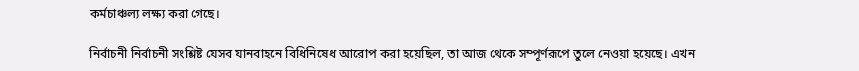কর্মচাঞ্চল্য লক্ষ্য করা গেছে।

নির্বাচনী নির্বাচনী সংশ্লিষ্ট যেসব যানবাহনে বিধিনিষেধ আরোপ করা হয়েছিল, তা আজ থেকে সম্পূর্ণরূপে তুলে নেওয়া হয়েছে। এখন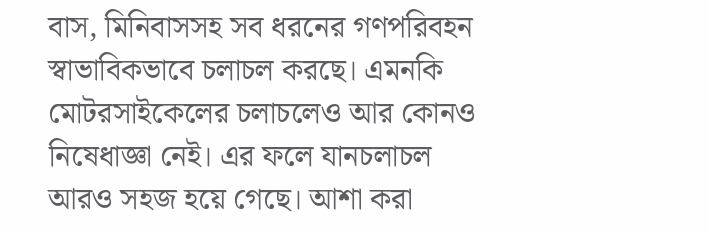বাস, মিনিবাসসহ সব ধরনের গণপরিবহন স্বাভাবিকভাবে চলাচল করছে। এমনকি মোটরসাইকেলের চলাচলেও আর কোনও নিষেধাজ্ঞা নেই। এর ফলে যানচলাচল আরও সহজ হয়ে গেছে। আশা করা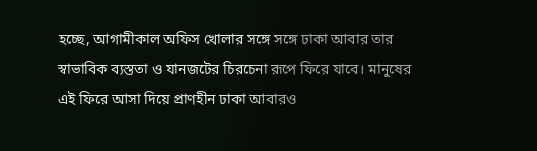হচ্ছে, আগামীকাল অফিস খোলার সঙ্গে সঙ্গে ঢাকা আবার তার স্বাভাবিক ব্যস্ততা ও যানজটের চিরচেনা রূপে ফিরে যাবে। মানুষের এই ফিরে আসা দিয়ে প্রাণহীন ঢাকা আবারও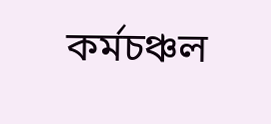কর্মচঞ্চল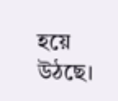হয়ে উঠছে।